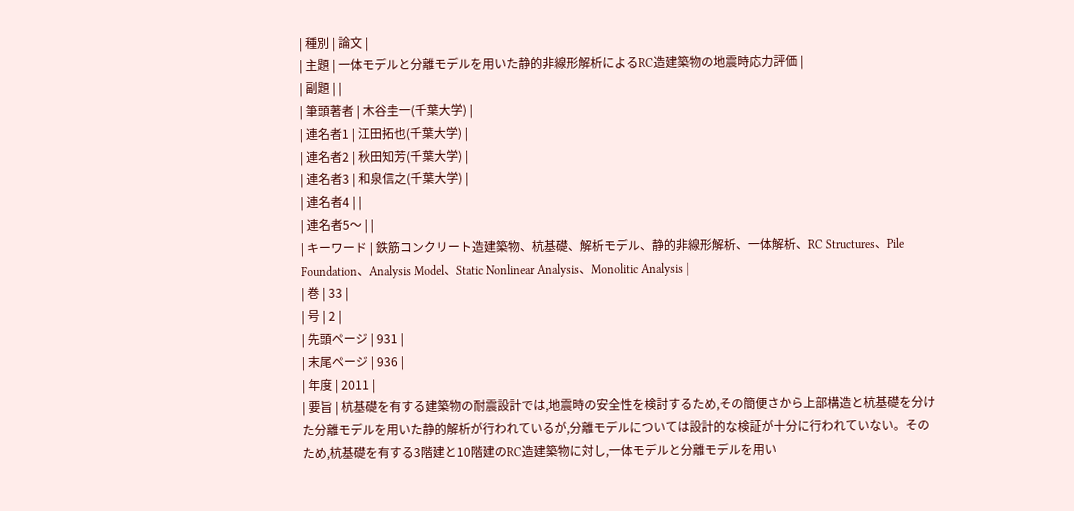| 種別 | 論文 |
| 主題 | 一体モデルと分離モデルを用いた静的非線形解析によるRC造建築物の地震時応力評価 |
| 副題 | |
| 筆頭著者 | 木谷圭一(千葉大学) |
| 連名者1 | 江田拓也(千葉大学) |
| 連名者2 | 秋田知芳(千葉大学) |
| 連名者3 | 和泉信之(千葉大学) |
| 連名者4 | |
| 連名者5〜 | |
| キーワード | 鉄筋コンクリート造建築物、杭基礎、解析モデル、静的非線形解析、一体解析、RC Structures、Pile Foundation、Analysis Model、Static Nonlinear Analysis、Monolitic Analysis |
| 巻 | 33 |
| 号 | 2 |
| 先頭ページ | 931 |
| 末尾ページ | 936 |
| 年度 | 2011 |
| 要旨 | 杭基礎を有する建築物の耐震設計では,地震時の安全性を検討するため,その簡便さから上部構造と杭基礎を分けた分離モデルを用いた静的解析が行われているが,分離モデルについては設計的な検証が十分に行われていない。そのため,杭基礎を有する3階建と10階建のRC造建築物に対し,一体モデルと分離モデルを用い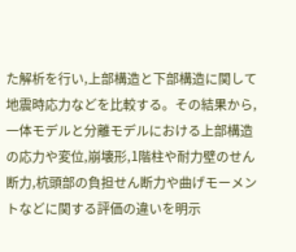た解析を行い,上部構造と下部構造に関して地震時応力などを比較する。その結果から,一体モデルと分離モデルにおける上部構造の応力や変位,崩壊形,1階柱や耐力壁のせん断力,杭頭部の負担せん断力や曲げモーメントなどに関する評価の違いを明示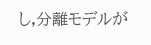し,分離モデルが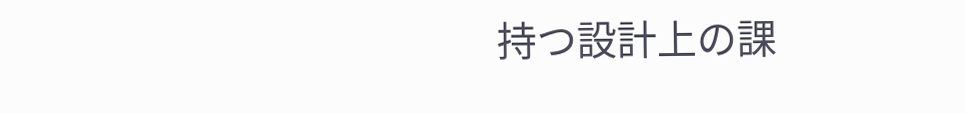持つ設計上の課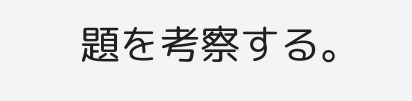題を考察する。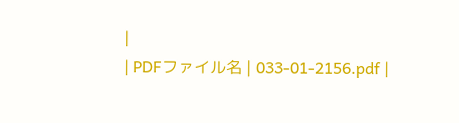|
| PDFファイル名 | 033-01-2156.pdf |